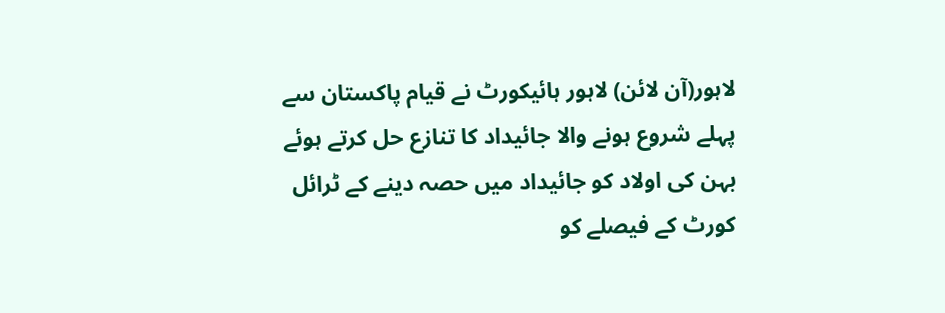لاہور(آن لائن) لاہور ہائیکورٹ نے قیام پاکستان سے پہلے شروع ہونے والا جائیداد کا تنازع حل کرتے ہوئے بہن کی اولاد کو جائیداد میں حصہ دینے کے ٹرائل کورٹ کے فیصلے کو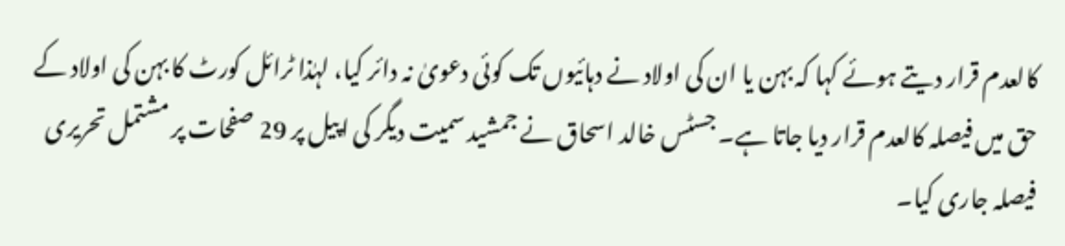کالعدم قرار دیتے ہوئے کہا کہ بہن یا ان کی اولاد نے دہائیوں تک کوئی دعویٰ نہ دائر کیا، لہٰذا ٹرائل کورٹ کا بہن کی اولاد کے حق میں فیصلہ کالعدم قرار دیا جاتا ہے۔ جسٹس خالد اسحاق نے جمشید سمیت دیگر کی اپیل پر 29 صفحات پر مشتمل تحریری فیصلہ جاری کیا۔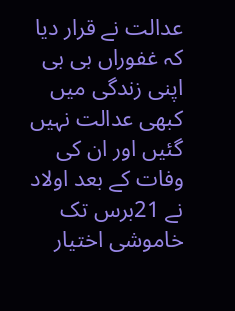عدالت نے قرار دیا کہ غفوراں بی بی اپنی زندگی میں کبھی عدالت نہیں گئیں اور ان کی وفات کے بعد اولاد نے 21برس تک خاموشی اختیار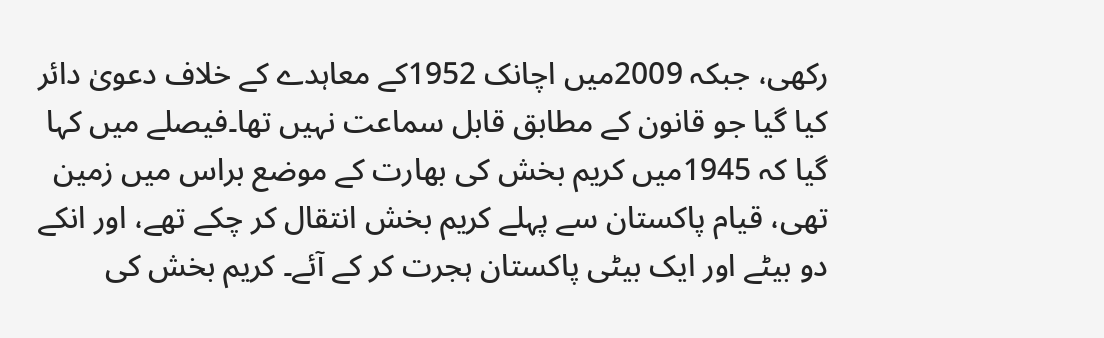رکھی، جبکہ 2009میں اچانک 1952کے معاہدے کے خلاف دعویٰ دائر کیا گیا جو قانون کے مطابق قابل سماعت نہیں تھا۔فیصلے میں کہا گیا کہ 1945میں کریم بخش کی بھارت کے موضع براس میں زمین تھی، قیام پاکستان سے پہلے کریم بخش انتقال کر چکے تھے، اور انکے دو بیٹے اور ایک بیٹی پاکستان ہجرت کر کے آئے۔ کریم بخش کی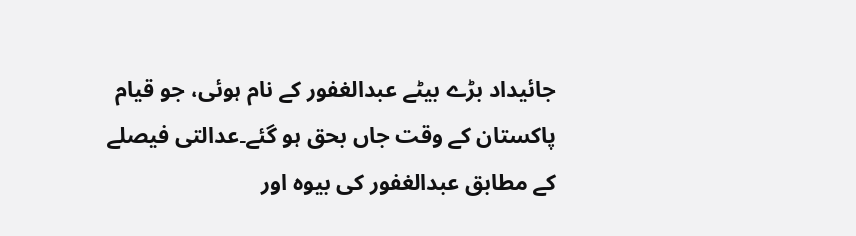جائیداد بڑے بیٹے عبدالغفور کے نام ہوئی، جو قیام پاکستان کے وقت جاں بحق ہو گئے۔عدالتی فیصلے کے مطابق عبدالغفور کی بیوہ اور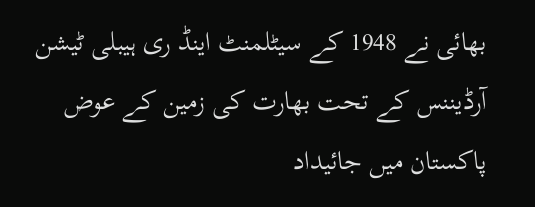بھائی نے 1948 کے سیٹلمنٹ اینڈ ری ہیبلی ٹیشن آرڈیننس کے تحت بھارت کی زمین کے عوض پاکستان میں جائیداد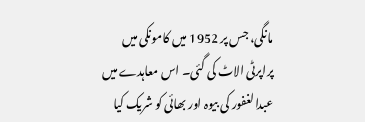مانگی، جس پر 1952 میں کامونکی میں پراپرٹی الاٹ کی گئی۔ اس معاہدے میں عبدالغفور کی بیوہ اور بھائی کو شریک کیا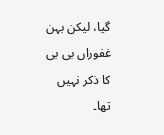گیا، لیکن بہن غفوراں بی بی کا ذکر نہیں تھا۔